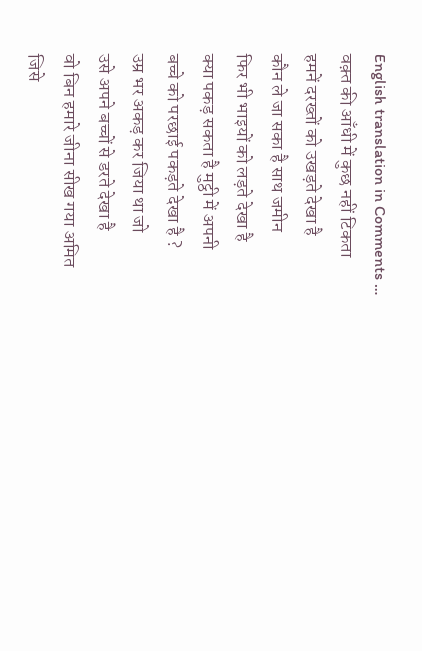English translation in Comments …
वक़्त की आँधी में कुछ नहीं टिकता
हमनें दरख्तों को उखड़ते देखा है
कौन ले जा सका है साथ जमीन
फिर भी भाइयों को लड़ते देखा है
क्या पकड़ सकता है मुट्ठी में अपनी
बच्चे को परछाई पकड़ते देखा है ?
उम्र भर अकड़ कर जिया था जो
उसे अपने बच्चों से डरते देखा है
वो बिन हमारे जीना सीख गया अमित
जिसे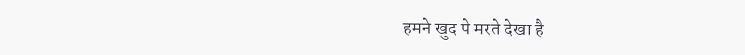हमने खुद पे मरते देखा है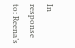In response to: Reena’s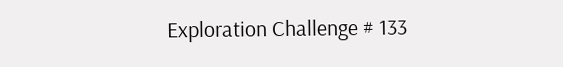Exploration Challenge # 133